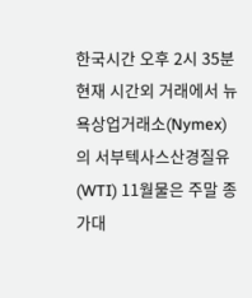한국시간 오후 2시 35분 현재 시간외 거래에서 뉴욕상업거래소(Nymex)의 서부텍사스산경질유(WTI) 11월물은 주말 종가대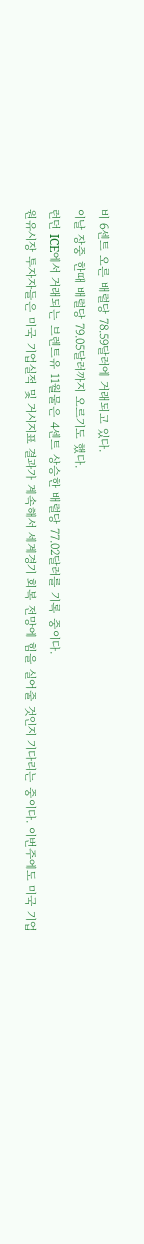비 6센트 오른 배럴당 78.59달러에 거래되고 있다.
이날 장중 한때 배럴당 79.05달러까지 오르기도 했다.
런던 ICE에서 거래되는 브렌트유 11월물은 4센트 상승한 배럴당 77.02달러를 기록 중이다.
원유시장 투자자들은 미국 기업실적 및 거시지표 결과가 계속해서 세계경기 회복 전망에 힘을 실어줄 것인지 기다리는 중이다. 이번주에도 미국 기업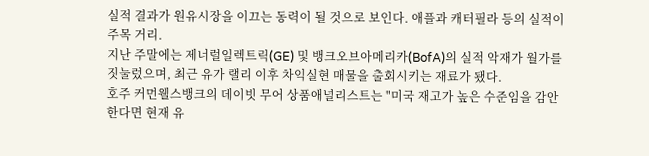실적 결과가 원유시장을 이끄는 동력이 될 것으로 보인다. 애플과 캐터필라 등의 실적이 주목 거리.
지난 주말에는 제너럴일렉트릭(GE) 및 뱅크오브아메리카(BofA)의 실적 악재가 월가를 짓눌렀으며, 최근 유가 랠리 이후 차익실현 매물을 출회시키는 재료가 됐다.
호주 커먼웰스뱅크의 데이빗 무어 상품애널리스트는 "미국 재고가 높은 수준임을 감안한다면 현재 유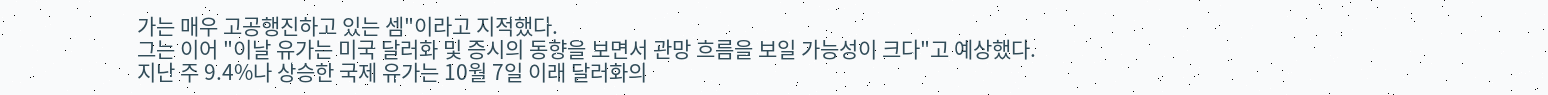가는 매우 고공행진하고 있는 셈"이라고 지적했다.
그는 이어 "이날 유가는 미국 달러화 및 증시의 동향을 보면서 관망 흐름을 보일 가능성이 크다"고 예상했다.
지난 주 9.4%나 상승한 국제 유가는 10월 7일 이래 달러화의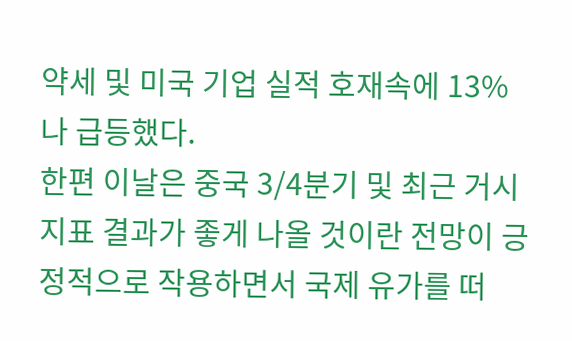약세 및 미국 기업 실적 호재속에 13%나 급등했다.
한편 이날은 중국 3/4분기 및 최근 거시지표 결과가 좋게 나올 것이란 전망이 긍정적으로 작용하면서 국제 유가를 떠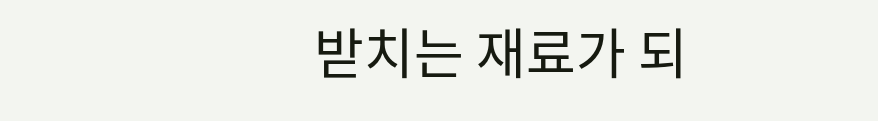받치는 재료가 되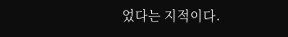었다는 지적이다.